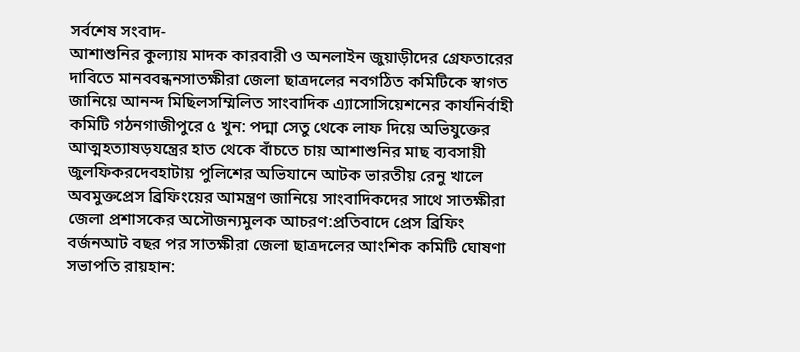সর্বশেষ সংবাদ-
আশাশুনির কুল্যায় মাদক কারবারী ও অনলাইন জুয়াড়ীদের গ্রেফতারের দাবিতে মানববন্ধনসাতক্ষীরা জেলা ছাত্রদলের নবগঠিত কমিটিকে স্বাগত জানিয়ে আনন্দ মিছিলসম্মিলিত সাংবাদিক এ্যাসোসিয়েশনের কার্যনির্বাহী কমিটি গঠনগাজীপুরে ৫ খুন: পদ্মা সেতু থেকে লাফ দি‌য়ে অভিযুক্তের আত্মহত্যাষড়যন্ত্রের হাত থেকে বাঁচতে চায় আশাশুনির মাছ ব্যবসায়ী জুলফিকরদেবহাটায় পুলিশের অভিযানে আটক ভারতীয় রেনু খালে অবমুক্তপ্রেস ব্রিফিংয়ের আমন্ত্রণ জানিয়ে সাংবাদিকদের সাথে সাতক্ষীরা জেলা প্রশাসকের অসৌজন্যমুলক আচরণ:প্রতিবাদে প্রেস ব্রিফিং বর্জনআট বছর পর সাতক্ষীরা জেলা ছাত্রদলের আংশিক কমিটি ঘোষণা সভাপতি রায়হান: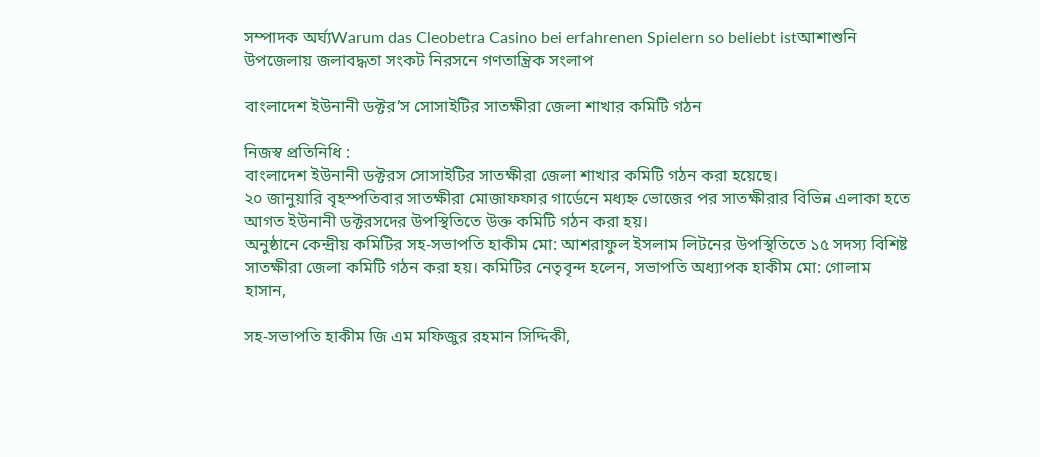সম্পাদক অর্ঘ্যWarum das Cleobetra Casino bei erfahrenen Spielern so beliebt istআশাশুনি উপজেলায় জলাবদ্ধতা সংকট নিরসনে গণতান্ত্রিক সংলাপ

বাংলাদেশ ইউনানী ডক্টর’স সোসাইটির সাতক্ষীরা জেলা শাখার কমিটি গঠন

নিজস্ব প্রতিনিধি :
বাংলাদেশ ইউনানী ডক্টরস সোসাইটির সাতক্ষীরা জেলা শাখার কমিটি গঠন করা হয়েছে।
২০ জানুয়ারি বৃহস্পতিবার সাতক্ষীরা মোজাফফার গার্ডেনে মধ্যহ্ন ভোজের পর সাতক্ষীরার বিভিন্ন এলাকা হতে আগত ইউনানী ডক্টরসদের উপস্থিতিতে উক্ত কমিটি গঠন করা হয়।
অনুষ্ঠানে কেন্দ্রীয় কমিটির সহ-সভাপতি হাকীম মো: আশরাফুল ইসলাম লিটনের উপস্থিতিতে ১৫ সদস্য বিশিষ্ট সাতক্ষীরা জেলা কমিটি গঠন করা হয়। কমিটির নেতৃবৃন্দ হলেন, সভাপতি অধ্যাপক হাকীম মো: গোলাম হাসান,

সহ-সভাপতি হাকীম জি এম মফিজুর রহমান সিদ্দিকী,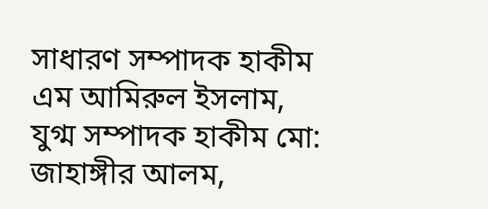সাধারণ সম্পাদক হাকীম এম আমিরুল ইসলাম, যুগ্ম সম্পাদক হাকীম মো: জাহাঙ্গীর আলম,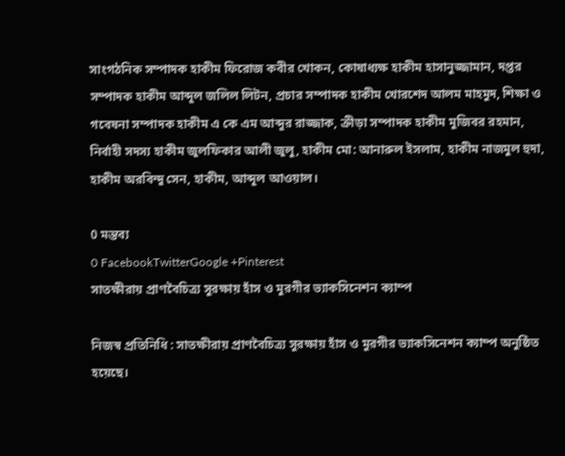সাংগঠনিক সম্পাদক হাকীম ফিরোজ কবীর খোকন, কোষাধ্যক্ষ হাকীম হাসানুজ্জামান, দপ্তর সম্পাদক হাকীম আব্দুল জলিল লিটন, প্রচার সম্পাদক হাকীম খোরশেদ আলম মাহমুদ, শিক্ষা ও গবেষনা সম্পাদক হাকীম এ কে এম আব্দুর রাজ্জাক, ক্রীড়া সম্পাদক হাকীম মুজিবর রহমান, নির্বাহী সদস্য হাকীম জুলফিকার আলী জুলু, হাকীম মো: আনারুল ইসলাম, হাকীম নাজমুল হুদা, হাকীম অরবিন্দু সেন, হাকীম, আব্দুল আওয়াল।

0 মন্তব্য
0 FacebookTwitterGoogle +Pinterest
সাতক্ষীরায় প্রাণবৈচিত্র্য সুরক্ষায় হাঁস ও মুরগীর ভ্যাকসিনেশন ক্যাম্প

নিজস্ব প্রতিনিধি : সাতক্ষীরায় প্রাণবৈচিত্র্য সুরক্ষায় হাঁস ও মুরগীর ভ্যাকসিনেশন ক্যাম্প অনুষ্ঠিত হয়েছে।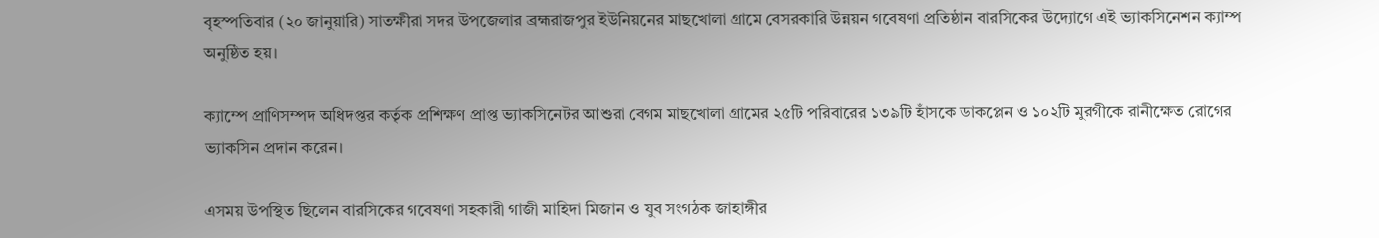বৃহস্পতিবার (২০ জানুয়ারি) সাতক্ষীরা সদর উপজেলার ব্রহ্মরাজপুর ইউনিয়নের মাছখোলা গ্রামে বেসরকারি উন্নয়ন গবেষণা প্রতিষ্ঠান বারসিকের উদ্যোগে এই ভ্যাকসিনেশন ক্যাম্প অনুষ্ঠিত হয়।

ক্যাম্পে প্রাণিসম্পদ অধিদপ্তর কর্তৃক প্রশিক্ষণ প্রাপ্ত ভ্যাকসিনেটর আশুরা বেগম মাছখোলা গ্রামের ২৫টি পরিবারের ১৩৯টি হাঁসকে ডাকপ্লেন ও ১০২টি মুরগীকে রানীক্ষেত রোগের ভ্যাকসিন প্রদান করেন।

এসময় উপস্থিত ছিলেন বারসিকের গবেষণা সহকারী গাজী মাহিদা মিজান ও যুব সংগঠক জাহাঙ্গীর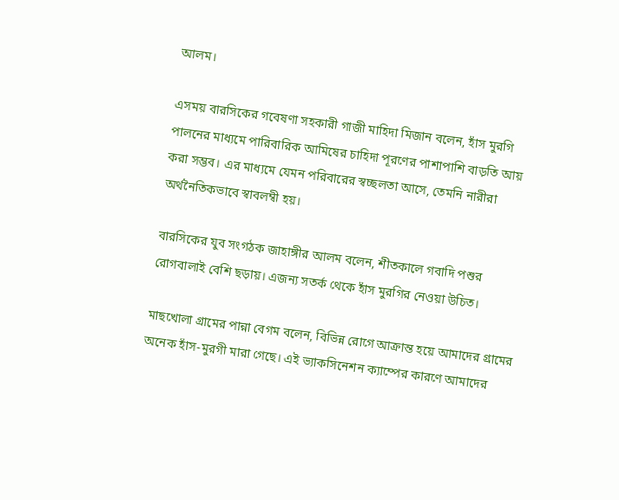আলম।

এসময় বারসিকের গবেষণা সহকারী গাজী মাহিদা মিজান বলেন, হাঁস মুরগি পালনের মাধ্যমে পারিবারিক আমিষের চাহিদা পূরণের পাশাপাশি বাড়তি আয় করা সম্ভব। এর মাধ্যমে যেমন পরিবারের স্বচ্ছলতা আসে, তেমনি নারীরা অর্থনৈতিকভাবে স্বাবলম্বী হয়।

বারসিকের যুব সংগঠক জাহাঙ্গীর আলম বলেন, শীতকালে গবাদি পশুর রোগবালাই বেশি ছড়ায়। এজন্য সতর্ক থেকে হাঁস মুরগির নেওয়া উচিত।

মাছখোলা গ্রামের পান্না বেগম বলেন, বিভিন্ন রোগে আক্রান্ত হয়ে আমাদের গ্রামের অনেক হাঁস-মুরগী মারা গেছে। এই ভ্যাকসিনেশন ক্যাম্পের কারণে আমাদের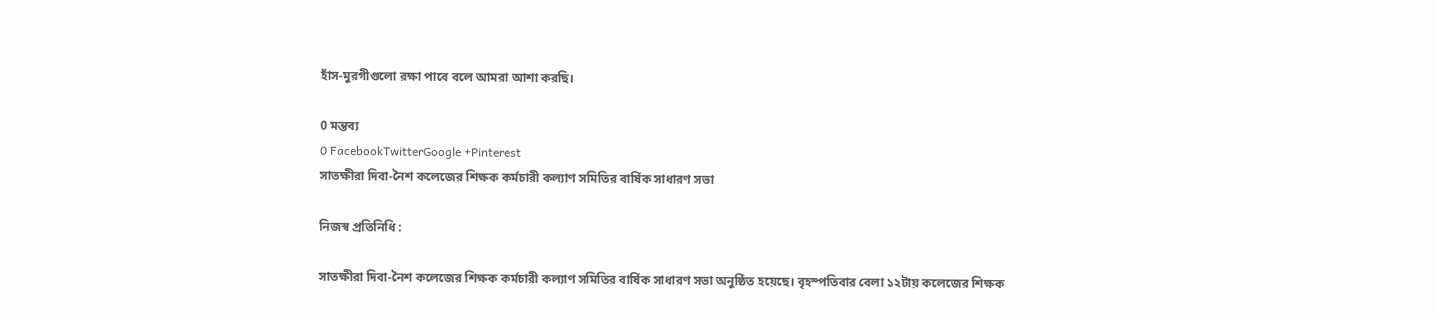হাঁস-মুরগীগুলো রক্ষা পাবে বলে আমরা আশা করছি।

0 মন্তব্য
0 FacebookTwitterGoogle +Pinterest
সাতক্ষীরা দিবা-নৈশ কলেজের শিক্ষক কর্মচারী কল্যাণ সমিতির বার্ষিক সাধারণ সভা

নিজস্ব প্রতিনিধি :

সাতক্ষীরা দিবা-নৈশ কলেজের শিক্ষক কর্মচারী কল্যাণ সমিতির বার্ষিক সাধারণ সভা অনুষ্ঠিত হয়েছে। বৃহস্পতিবার বেলা ১২টায় কলেজের শিক্ষক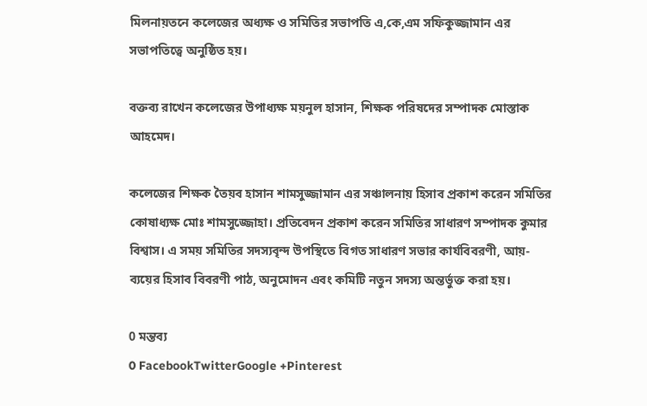মিলনায়তনে কলেজের অধ্যক্ষ ও সমিতির সভাপতি এ,কে,এম সফিকুজ্জামান এর সভাপতিত্বে অনুষ্ঠিত হয়।

বক্তব্য রাখেন কলেজের উপাধ্যক্ষ ময়নুল হাসান, শিক্ষক পরিষদের সম্পাদক মোস্তাক আহমেদ।

কলেজের শিক্ষক তৈয়ব হাসান শামসুজ্জামান এর সঞ্চালনায় হিসাব প্রকাশ করেন সমিতির কোষাধ্যক্ষ মোঃ শামসুজ্জোহা। প্রতিবেদন প্রকাশ করেন সমিতির সাধারণ সম্পাদক কুমার বিশ্বাস। এ সময় সমিতির সদস্যবৃন্দ উপস্থিতে বিগত সাধারণ সভার কার্যবিবরণী, আয়-ব্যয়ের হিসাব বিবরণী পাঠ, অনুমোদন এবং কমিটি নতুন সদস্য অন্তর্ভুক্ত করা হয়।

0 মন্তব্য
0 FacebookTwitterGoogle +Pinterest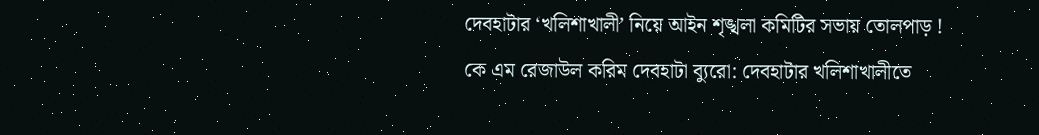দেবহাটার ‘খলিশাখালী’ নিয়ে আইন শৃঙ্খলা কমিটির সভায় তোলপাড় !
কে এম রেজাউল করিম দেবহাটা ব্যুরো: দেবহাটার খলিশাখালীতে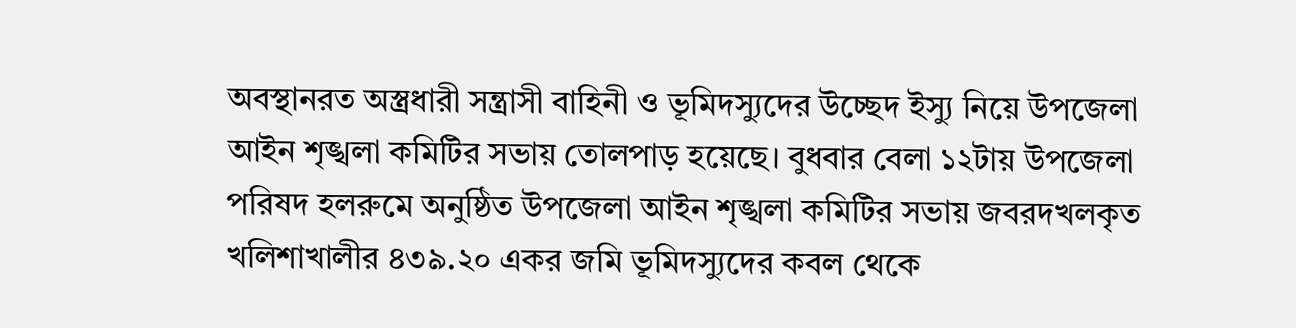অবস্থানরত অস্ত্রধারী সন্ত্রাসী বাহিনী ও ভূমিদস্যুদের উচ্ছেদ ইস্যু নিয়ে উপজেলা আইন শৃঙ্খলা কমিটির সভায় তোলপাড় হয়েছে। বুধবার বেলা ১২টায় উপজেলা পরিষদ হলরুমে অনুষ্ঠিত উপজেলা আইন শৃঙ্খলা কমিটির সভায় জবরদখলকৃত খলিশাখালীর ৪৩৯.২০ একর জমি ভূমিদস্যুদের কবল থেকে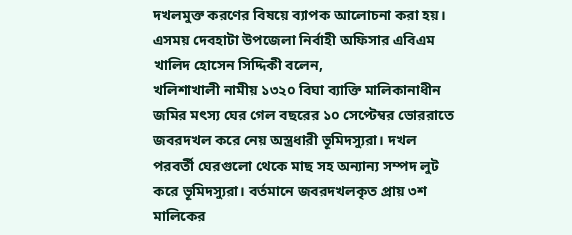দখলমুক্ত করণের বিষয়ে ব্যাপক আলোচনা করা হয়। এসময় দেবহাটা উপজেলা নির্বাহী অফিসার এবিএম খালিদ হোসেন সিদ্দিকী বলেন,
খলিশাখালী নামীয় ১৩২০ বিঘা ব্যাক্তি মালিকানাধীন জমির মৎস্য ঘের গেল বছরের ১০ সেপ্টেম্বর ভোররাতে জবরদখল করে নেয় অস্ত্রধারী ভূমিদস্যুরা। দখল পরবর্তী ঘেরগুলো থেকে মাছ সহ অন্যান্য সম্পদ লুট করে ভূমিদস্যুরা। বর্তমানে জবরদখলকৃত প্রায় ৩শ মালিকের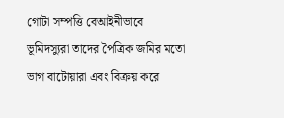গোটা সম্পত্তি বেআইনীভাবে ভূমিদস্যুরা তাদের পৈত্রিক জমির মতো ভাগ বাটোয়ারা এবং বিক্রয় করে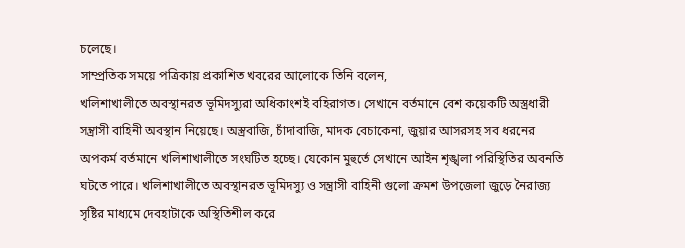চলেছে।
সাম্প্রতিক সময়ে পত্রিকায় প্রকাশিত খবরের আলোকে তিনি বলেন,
খলিশাখালীতে অবস্থানরত ভূমিদস্যুরা অধিকাংশই বহিরাগত। সেখানে বর্তমানে বেশ কয়েকটি অস্ত্রধারী সন্ত্রাসী বাহিনী অবস্থান নিয়েছে। অস্ত্রবাজি, চাঁদাবাজি, মাদক বেচাকেনা, জুয়ার আসরসহ সব ধরনের অপকর্ম বর্তমানে খলিশাখালীতে সংঘটিত হচ্ছে। যেকোন মুহুর্তে সেখানে আইন শৃঙ্খলা পরিস্থিতির অবনতি ঘটতে পারে। খলিশাখালীতে অবস্থানরত ভূমিদস্যু ও সন্ত্রাসী বাহিনী গুলো ক্রমশ উপজেলা জুড়ে নৈরাজ্য সৃষ্টির মাধ্যমে দেবহাটাকে অস্থিতিশীল করে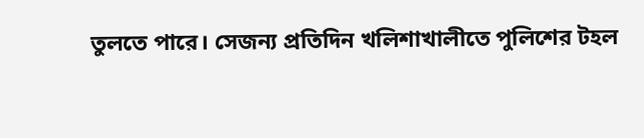তুলতে পারে। সেজন্য প্রতিদিন খলিশাখালীতে পুলিশের টহল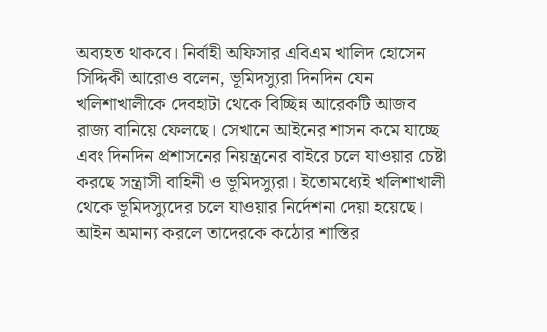অব্যহত থাকবে। নির্বাহী অফিসার এবিএম খালিদ হোসেন সিদ্দিকী আরোও বলেন, ভূমিদস্যুরা দিনদিন যেন খলিশাখালীকে দেবহাটা থেকে বিচ্ছিন্ন আরেকটি আজব রাজ্য বানিয়ে ফেলছে। সেখানে আইনের শাসন কমে যাচ্ছে এবং দিনদিন প্রশাসনের নিয়ন্ত্রনের বাইরে চলে যাওয়ার চেষ্টা করছে সন্ত্রাসী বাহিনী ও ভূমিদস্যুরা। ইতোমধ্যেই খলিশাখালী থেকে ভূমিদস্যুদের চলে যাওয়ার নির্দেশনা দেয়া হয়েছে। আইন অমান্য করলে তাদেরকে কঠোর শাস্তির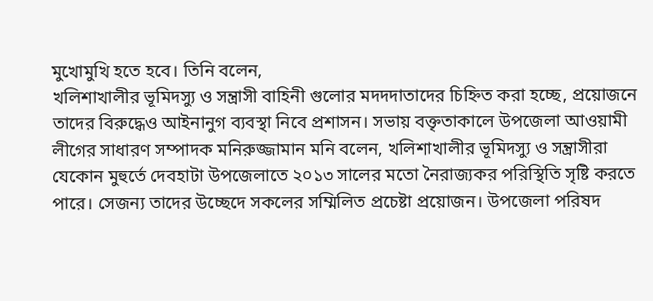মুখোমুখি হতে হবে। তিনি বলেন,
খলিশাখালীর ভূমিদস্যু ও সন্ত্রাসী বাহিনী গুলোর মদদদাতাদের চিহ্নিত করা হচ্ছে, প্রয়োজনে তাদের বিরুদ্ধেও আইনানুগ ব্যবস্থা নিবে প্রশাসন। সভায় বক্তৃতাকালে উপজেলা আওয়ামী লীগের সাধারণ সম্পাদক মনিরুজ্জামান মনি বলেন, খলিশাখালীর ভূমিদস্যু ও সন্ত্রাসীরা যেকোন মুহুর্তে দেবহাটা উপজেলাতে ২০১৩ সালের মতো নৈরাজ্যকর পরিস্থিতি সৃষ্টি করতে পারে। সেজন্য তাদের উচ্ছেদে সকলের সম্মিলিত প্রচেষ্টা প্রয়োজন। উপজেলা পরিষদ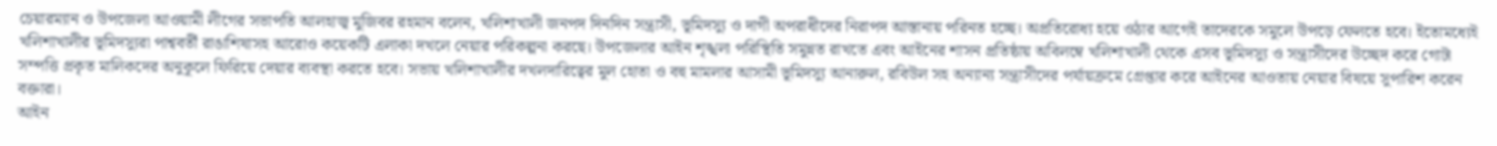চেয়ারম্যান ও উপজেলা আওয়ামী লীগের সভাপতি আলহাজ্ব মুজিবর রহমান বলেন, খলিশাখালী জনপদ দিনদিন সন্ত্রাসী, ভূমিদস্যু ও দাগী অপরাধীদের নিরাপদ আস্তানায় পরিনত হচ্ছে। অপ্রতিরোধ্য হয়ে ওঠার আগেই তাদেরকে সমুলে উপড়ে ফেলতে হবে। ইতোমধ্যেই খলিশাখালীর ভূমিদস্যুরা পাশ্ববর্তী রাঙাশিষাসহ আরোও কয়েকটি এলাকা দখলে নেয়ার পরিকল্পনা করছে। উপজেলার আইন শৃঙ্খলা পরিস্থিতি সমুন্নত রাখতে এবং আইনের শাসন প্রতিষ্ঠায় অবিলম্বে খলিশাখালী থেকে এসব ভূমিদস্যু ও সন্ত্রাসীদের উচ্ছেদ করে গোটা সম্পত্তি প্রকৃত মালিকদের অনুকূলে ফিরিয়ে দেয়ার ব্যবস্থা করতে হবে। সভায় খলিশাখালীর দখলদারিত্বের মুল হোতা ও বহু মামলার আসামী ভূমিদস্যু আনারুল, রবিউল সহ অন্যান্য সন্ত্রাসীদের পর্যায়ক্রমে গ্রেপ্তার করে আইনের আওতায় নেয়ার বিষয়ে সুপারিশ করেন বক্তারা।
আইন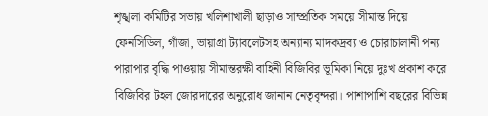শৃঙ্খলা কমিটির সভায় খলিশাখালী ছাড়াও সাম্প্রতিক সময়ে সীমান্ত দিয়ে ফেনসিডিল, গাঁজা, ভায়াগ্রা ট্যাবলেটসহ অন্যান্য মাদকদ্রব্য ও চোরাচালানী পন্য পারাপার বৃদ্ধি পাওয়ায় সীমান্তরক্ষী বাহিনী বিজিবির ভূমিকা নিয়ে দুঃখ প্রকাশ করে বিজিবির টহল জোরদারের অনুরোধ জানান নেতৃবৃন্দরা। পাশাপাশি বছরের বিভিন্ন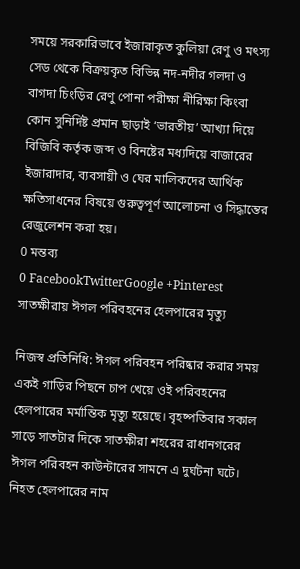সময়ে সরকারিভাবে ইজারাকৃত কুলিয়া রেণু ও মৎস্য সেড থেকে বিক্রয়কৃত বিভিন্ন নদ-নদীর গলদা ও বাগদা চিংড়ির রেণু পোনা পরীক্ষা নীরিক্ষা কিংবা কোন সুনির্দিষ্ট প্রমান ছাড়াই ‘ভারতীয়’ আখ্যা দিয়ে বিজিবি কর্তৃক জব্দ ও বিনষ্টের মধ্যদিয়ে বাজারের ইজারাদার, ব্যবসায়ী ও ঘের মালিকদের আর্থিক ক্ষতিসাধনের বিষয়ে গুরুত্বপূর্ণ আলোচনা ও সিদ্ধান্তের রেজুলেশন করা হয়।
0 মন্তব্য
0 FacebookTwitterGoogle +Pinterest
সাতক্ষীরায় ঈগল পরিবহনের হেলপারের মৃত্যু

নিজস্ব প্রতিনিধি: ঈগল পরিবহন পরিষ্কার করার সময় একই গাড়ির পিছনে চাপ খেয়ে ওই পরিবহনের হেলপারের মর্মান্তিক মৃত্যু হয়েছে। বৃহষ্পতিবার সকাল সাড়ে সাতটার দিকে সাতক্ষীরা শহরের রাধানগরের ঈগল পরিবহন কাউন্টারের সামনে এ দুর্ঘটনা ঘটে।
নিহত হেলপারের নাম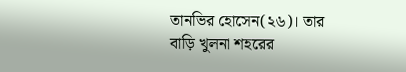তানভির হোসেন(২৬)। তার বাড়ি খুলনা শহরের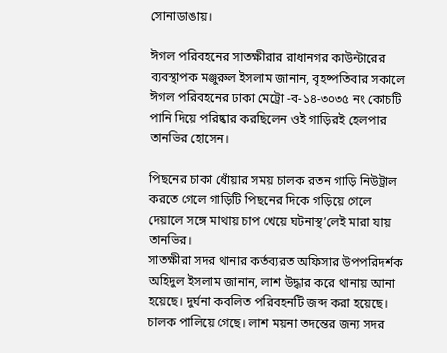সোনাডাঙায়।

ঈগল পরিবহনের সাতক্ষীরার রাধানগর কাউন্টারের ব্যবস্থাপক মঞ্জুরুল ইসলাম জানান, বৃহষ্পতিবার সকালে ঈগল পরিবহনের ঢাকা মেট্রো -ব-১৪-৩০৩৫ নং কোচটি পানি দিয়ে পরিষ্কার করছিলেন ওই গাড়িরই হেলপার তানভির হোসেন।

পিছনের চাকা ধোঁয়ার সময় চালক রতন গাড়ি নিউট্রাল করতে গেলে গাড়িটি পিছনের দিকে গড়িয়ে গেলে দেয়ালে সঙ্গে মাথায় চাপ খেয়ে ঘটনাস্থ’লেই মারা যায় তানভির।
সাতক্ষীরা সদর থানার কর্তব্যরত অফিসার উপপরিদর্শক অহিদুল ইসলাম জানান, লাশ উদ্ধার করে থানায় আনা হয়েছে। দুর্ঘনা কবলিত পরিবহনটি জব্দ করা হয়েছে। চালক পালিয়ে গেছে। লাশ ময়না তদন্তের জন্য সদর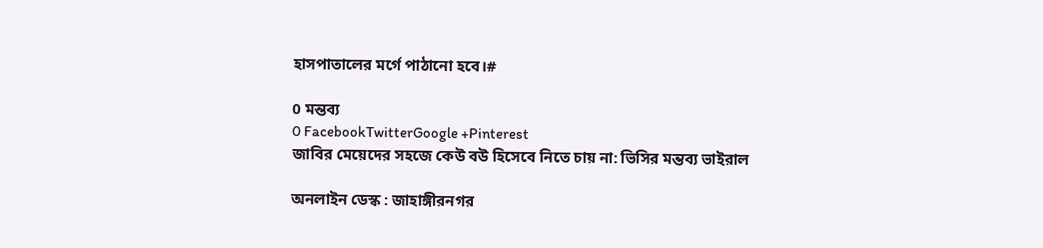হাসপাতালের মর্গে পাঠানো হবে।#

0 মন্তব্য
0 FacebookTwitterGoogle +Pinterest
জাবির মেয়েদের সহজে কেউ বউ হিসেবে নিতে চায় না: ভিসির মন্তব্য ভাইরাল

অনলাইন ডেস্ক : জাহাঙ্গীরনগর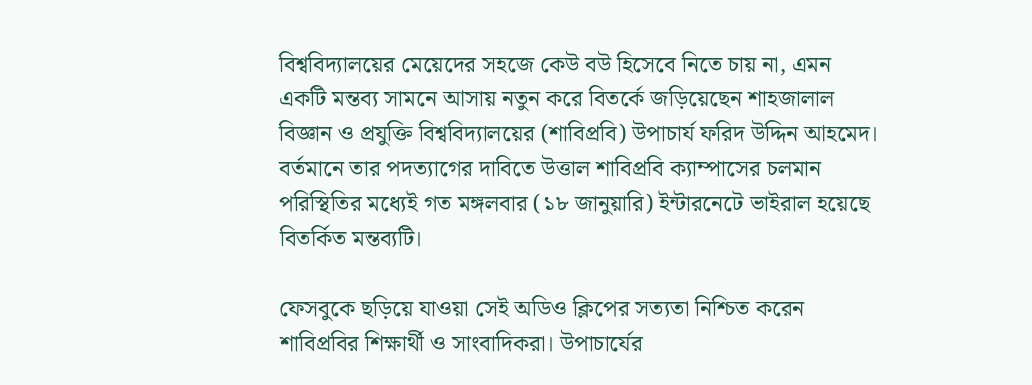বিশ্ববিদ্যালয়ের মেয়েদের সহজে কেউ বউ হিসেবে নিতে চায় না, এমন একটি মন্তব্য সামনে আসায় নতুন করে বিতর্কে জড়িয়েছেন শাহজালাল বিজ্ঞান ও প্রযুক্তি বিশ্ববিদ্যালয়ের (শাবিপ্রবি) উপাচার্য ফরিদ উদ্দিন আহমেদ। বর্তমানে তার পদত্যাগের দাবিতে উত্তাল শাবিপ্রবি ক্যাম্পাসের চলমান পরিস্থিতির মধ্যেই গত মঙ্গলবার (১৮ জানুয়ারি) ইন্টারনেটে ভাইরাল হয়েছে বিতর্কিত মন্তব্যটি।

ফেসবুকে ছড়িয়ে যাওয়া সেই অডিও ক্লিপের সত্যতা নিশ্চিত করেন শাবিপ্রবির শিক্ষার্থী ও সাংবাদিকরা। উপাচার্যের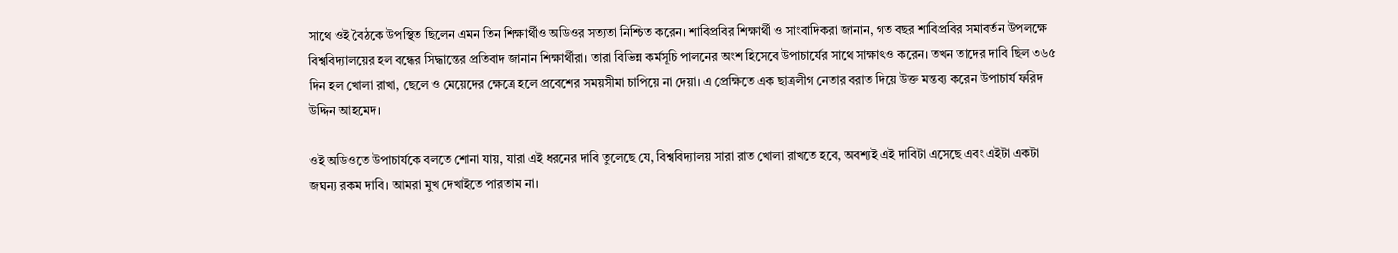সাথে ওই বৈঠকে উপস্থিত ছিলেন এমন তিন শিক্ষার্থীও অডিওর সত্যতা নিশ্চিত করেন। শাবিপ্রবির শিক্ষার্থী ও সাংবাদিকরা জানান, গত বছর শাবিপ্রবির সমাবর্তন উপলক্ষে বিশ্ববিদ্যালয়ের হল বন্ধের সিদ্ধান্তের প্রতিবাদ জানান শিক্ষার্থীরা। তারা বিভিন্ন কর্মসূচি পালনের অংশ হিসেবে উপাচার্যের সাথে সাক্ষাৎও করেন। তখন তাদের দাবি ছিল ৩৬৫ দিন হল খোলা রাখা, ছেলে ও মেয়েদের ক্ষেত্রে হলে প্রবেশের সময়সীমা চাপিয়ে না দেয়া। এ প্রেক্ষিতে এক ছাত্রলীগ নেতার বরাত দিয়ে উক্ত মন্তব্য করেন উপাচার্য ফরিদ উদ্দিন আহমেদ।

ওই অডিওতে উপাচার্যকে বলতে শোনা যায়, যারা এই ধরনের দাবি তুলেছে যে, বিশ্ববিদ্যালয় সারা রাত খোলা রাখতে হবে, অবশ্যই এই দাবিটা এসেছে এবং এইটা একটা জঘন্য রকম দাবি। আমরা মুখ দেখাইতে পারতাম না।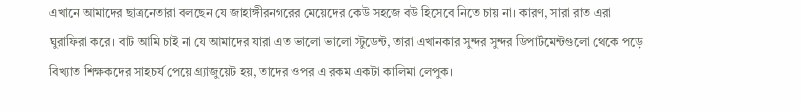এখানে আমাদের ছাত্রনেতারা বলছেন যে জাহাঙ্গীরনগরের মেয়েদের কেউ সহজে বউ হিসেবে নিতে চায় না। কারণ, সারা রাত এরা ঘুরাফিরা করে। বাট আমি চাই না যে আমাদের যারা এত ভালো ভালো স্টুডেন্ট, তারা এখানকার সুন্দর সুন্দর ডিপার্টমেন্টগুলো থেকে পড়ে বিখ্যাত শিক্ষকদের সাহচর্য পেয়ে গ্র্যাজুয়েট হয়, তাদের ওপর এ রকম একটা কালিমা লেপুক।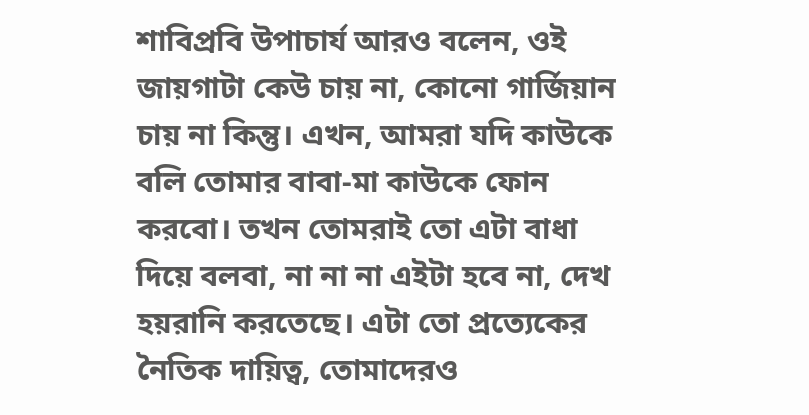শাবিপ্রবি উপাচার্য আরও বলেন, ওই জায়গাটা কেউ চায় না, কোনো গার্জিয়ান চায় না কিন্তু। এখন, আমরা যদি কাউকে বলি তোমার বাবা-মা কাউকে ফোন করবো। তখন তোমরাই তো এটা বাধা দিয়ে বলবা, না না না এইটা হবে না, দেখ হয়রানি করতেছে। এটা তো প্রত্যেকের নৈতিক দায়িত্ব, তোমাদেরও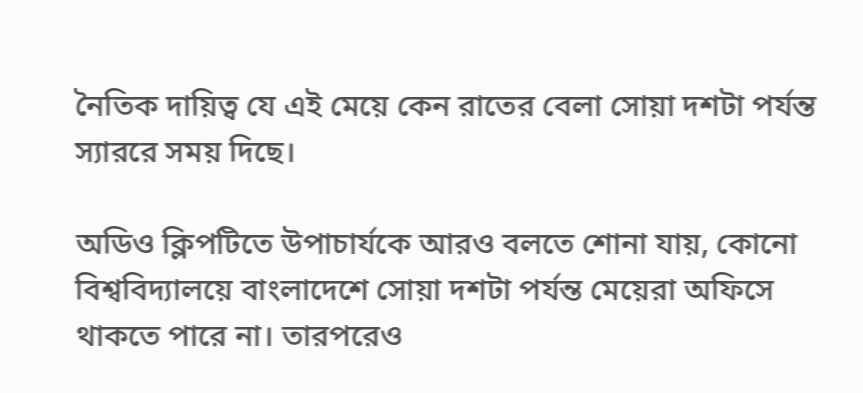নৈতিক দায়িত্ব যে এই মেয়ে কেন রাতের বেলা সোয়া দশটা পর্যন্ত স্যাররে সময় দিছে।

অডিও ক্লিপটিতে উপাচার্যকে আরও বলতে শোনা যায়, কোনো বিশ্ববিদ্যালয়ে বাংলাদেশে সোয়া দশটা পর্যন্ত মেয়েরা অফিসে থাকতে পারে না। তারপরেও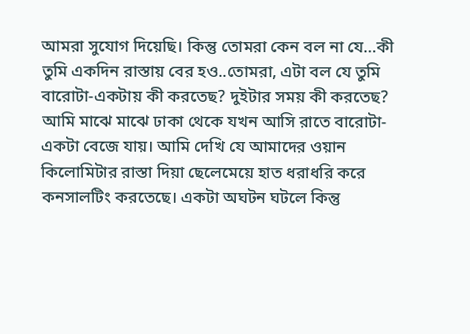আমরা সুযোগ দিয়েছি। কিন্তু তোমরা কেন বল না যে…কী তুমি একদিন রাস্তায় বের হও..তোমরা, এটা বল যে তুমি বারোটা-একটায় কী করতেছ? দুইটার সময় কী করতেছ? আমি মাঝে মাঝে ঢাকা থেকে যখন আসি রাতে বারোটা-একটা বেজে যায়। আমি দেখি যে আমাদের ওয়ান কিলোমিটার রাস্তা দিয়া ছেলেমেয়ে হাত ধরাধরি করে কনসালটিং করতেছে। একটা অঘটন ঘটলে কিন্তু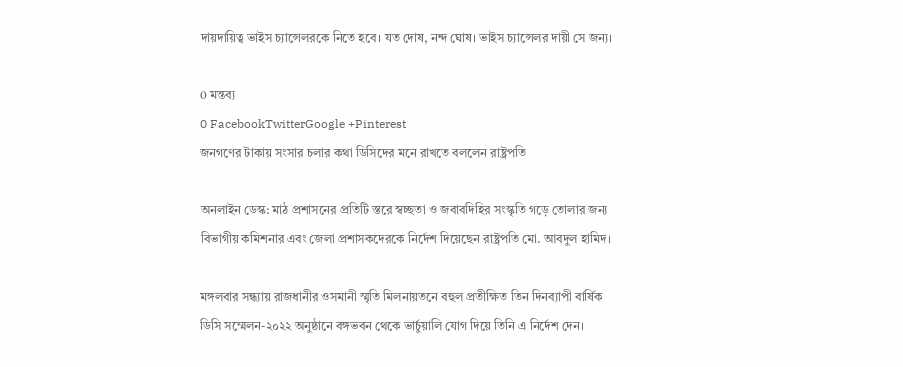দায়দায়িত্ব ভাইস চ্যান্সেলরকে নিতে হবে। যত দোষ, নন্দ ঘোষ। ভাইস চ্যান্সেলর দায়ী সে জন্য।

0 মন্তব্য
0 FacebookTwitterGoogle +Pinterest
জনগণের টাকায় সংসার চলার কথা ডিসিদের মনে রাখতে বললেন রাষ্ট্রপতি

অনলাইন ডেস্ক: মাঠ প্রশাসনের প্রতিটি স্তরে স্বচ্ছতা ও জবাবদিহির সংস্কৃতি গড়ে তোলার জন্য বিভাগীয় কমিশনার এবং জেলা প্রশাসকদেরকে নির্দেশ দিয়েছেন রাষ্ট্রপতি মো. আবদুল হামিদ।

মঙ্গলবার সন্ধ্যায় রাজধানীর ওসমানী স্মৃতি মিলনায়তনে বহুল প্রতীক্ষিত তিন দিনব্যাপী বার্ষিক ডিসি সম্মেলন-২০২২ অনুষ্ঠানে বঙ্গভবন থেকে ভার্চুয়ালি যোগ দিয়ে তিনি এ নির্দেশ দেন।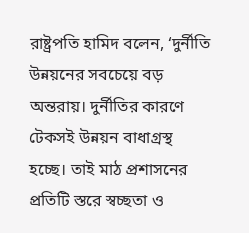রাষ্ট্রপতি হামিদ বলেন, ‘দুর্নীতি উন্নয়নের সবচেয়ে বড় অন্তরায়। দুর্নীতির কারণে টেকসই উন্নয়ন বাধাগ্রস্থ হচ্ছে। তাই মাঠ প্রশাসনের প্রতিটি স্তরে স্বচ্ছতা ও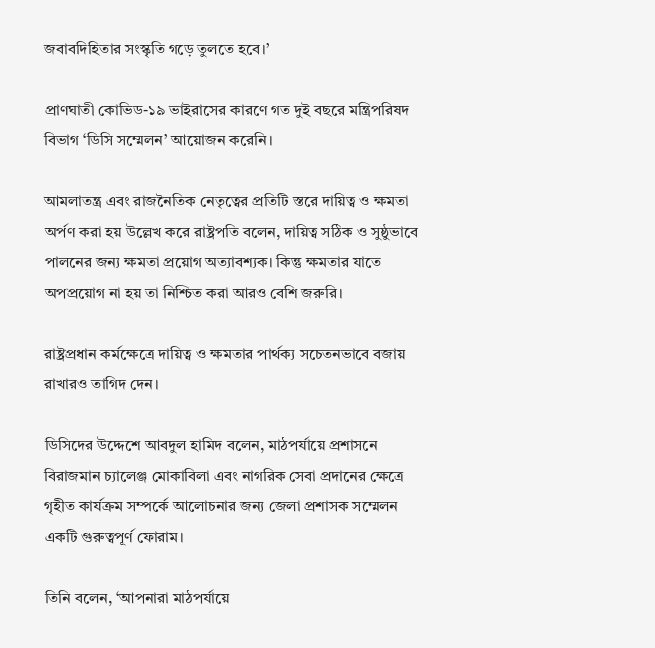জবাবদিহিতার সংস্কৃতি গড়ে তুলতে হবে।’

প্রাণঘাতী কোভিড-১৯ ভাইরাসের কারণে গত দুই বছরে মন্ত্রিপরিষদ বিভাগ ‘ডিসি সম্মেলন’ আয়োজন করেনি।

আমলাতন্ত্র এবং রাজনৈতিক নেতৃত্বের প্রতিটি স্তরে দায়িত্ব ও ক্ষমতা অর্পণ করা হয় উল্লেখ করে রাষ্ট্রপতি বলেন, দায়িত্ব সঠিক ও সুষ্ঠুভাবে পালনের জন্য ক্ষমতা প্রয়োগ অত্যাবশ্যক। কিন্তু ক্ষমতার যাতে অপপ্রয়োগ না হয় তা নিশ্চিত করা আরও বেশি জরুরি।

রাষ্ট্রপ্রধান কর্মক্ষেত্রে দায়িত্ব ও ক্ষমতার পার্থক্য সচেতনভাবে বজায় রাখারও তাগিদ দেন।

ডিসিদের উদ্দেশে আবদুল হামিদ বলেন, মাঠপর্যায়ে প্রশাসনে বিরাজমান চ্যালেঞ্জ মোকাবিলা এবং নাগরিক সেবা প্রদানের ক্ষেত্রে গৃহীত কার্যক্রম সম্পর্কে আলোচনার জন্য জেলা প্রশাসক সম্মেলন একটি গুরুত্বপূর্ণ ফোরাম।

তিনি বলেন, ‘আপনারা মাঠপর্যায়ে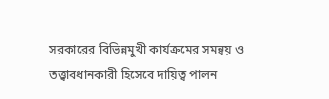সরকারের বিভিন্নমুখী কার্যক্রমের সমন্বয় ও তত্ত্বাবধানকারী হিসেবে দায়িত্ব পালন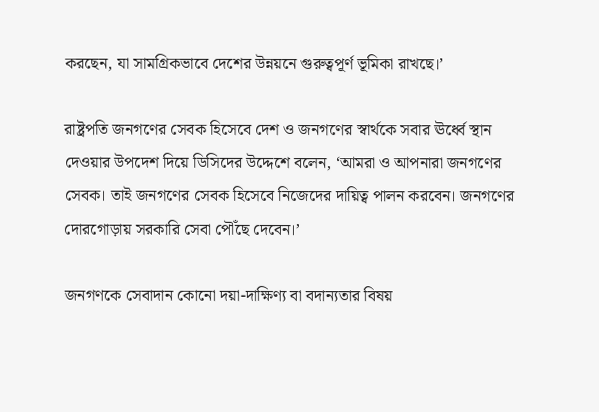করছেন, যা সামগ্রিকভাবে দেশের উন্নয়নে গুরুত্বপূর্ণ ভূমিকা রাখছে।’

রাষ্ট্রপতি জনগণের সেবক হিসেবে দেশ ও জনগণের স্বার্থকে সবার ঊর্ধ্বে স্থান দেওয়ার উপদেশ দিয়ে ডিসিদের উদ্দেশে বলেন, ‘আমরা ও আপনারা জনগণের সেবক। তাই জনগণের সেবক হিসেবে নিজেদের দায়িত্ব পালন করবেন। জনগণের দোরগোড়ায় সরকারি সেবা পৌঁছে দেবেন।’

জনগণকে সেবাদান কোনো দয়া-দাক্ষিণ্য বা বদান্যতার বিষয়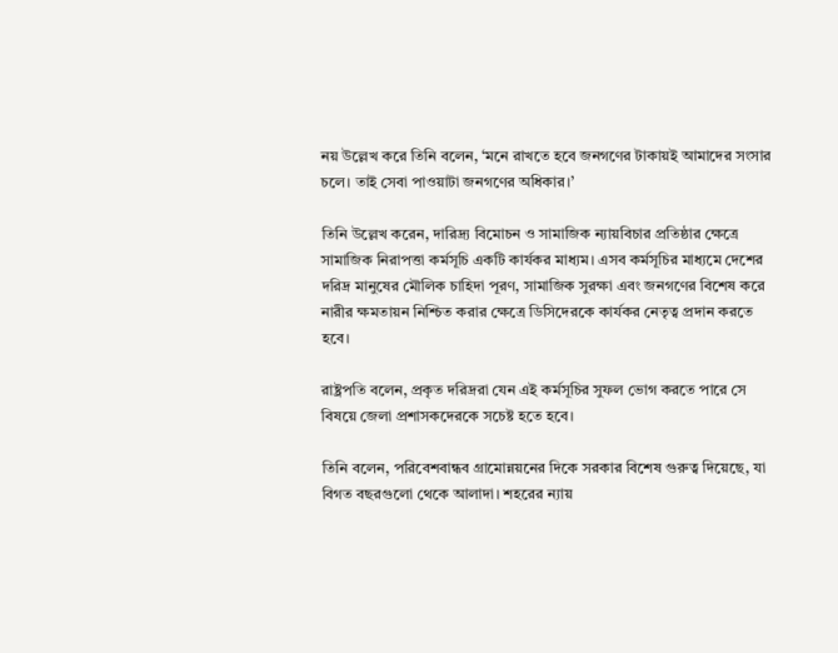নয় উল্লেখ করে তিনি বলেন, ‘মনে রাখতে হবে জনগণের টাকায়ই আমাদের সংসার চলে। তাই সেবা পাওয়াটা জনগণের অধিকার।’

তিনি উল্লেখ করেন, দারিদ্র্য বিমোচন ও সামাজিক ন্যায়বিচার প্রতিষ্ঠার ক্ষেত্রে সামাজিক নিরাপত্তা কর্মসূচি একটি কার্যকর মাধ্যম। এসব কর্মসূচির মাধ্যমে দেশের দরিদ্র মানুষের মৌলিক চাহিদা পূরণ, সামাজিক সুরক্ষা এবং জনগণের বিশেষ করে নারীর ক্ষমতায়ন নিশ্চিত করার ক্ষেত্রে ডিসিদেরকে কার্যকর নেতৃত্ব প্রদান করতে হবে।

রাষ্ট্রপতি বলেন, প্রকৃত দরিদ্ররা যেন এই কর্মসূচির সুফল ভোগ করতে পারে সে বিষয়ে জেলা প্রশাসকদেরকে সচেষ্ট হতে হবে।

তিনি বলেন, পরিবেশবান্ধব গ্রামোন্নয়নের দিকে সরকার বিশেষ গুরুত্ব দিয়েছে, যা বিগত বছরগুলো থেকে আলাদা। শহরের ন্যায়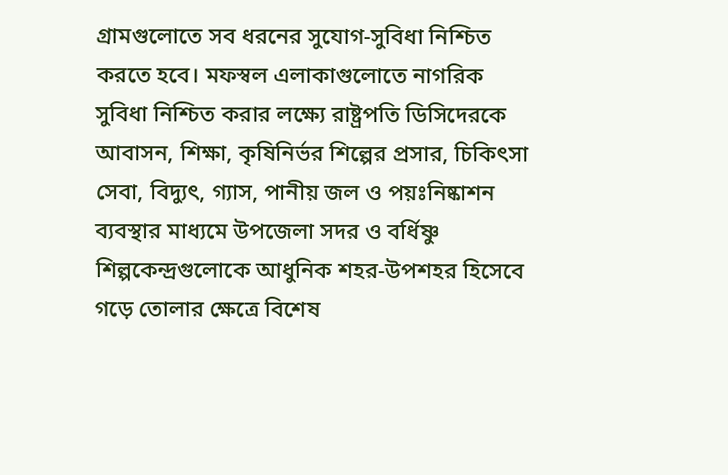গ্রামগুলোতে সব ধরনের সুযোগ-সুবিধা নিশ্চিত করতে হবে। মফস্বল এলাকাগুলোতে নাগরিক সুবিধা নিশ্চিত করার লক্ষ্যে রাষ্ট্রপতি ডিসিদেরকে আবাসন, শিক্ষা, কৃষিনির্ভর শিল্পের প্রসার, চিকিৎসা সেবা, বিদ্যুৎ, গ্যাস, পানীয় জল ও পয়ঃনিষ্কাশন ব্যবস্থার মাধ্যমে উপজেলা সদর ও বর্ধিষ্ণু শিল্পকেন্দ্রগুলোকে আধুনিক শহর-উপশহর হিসেবে গড়ে তোলার ক্ষেত্রে বিশেষ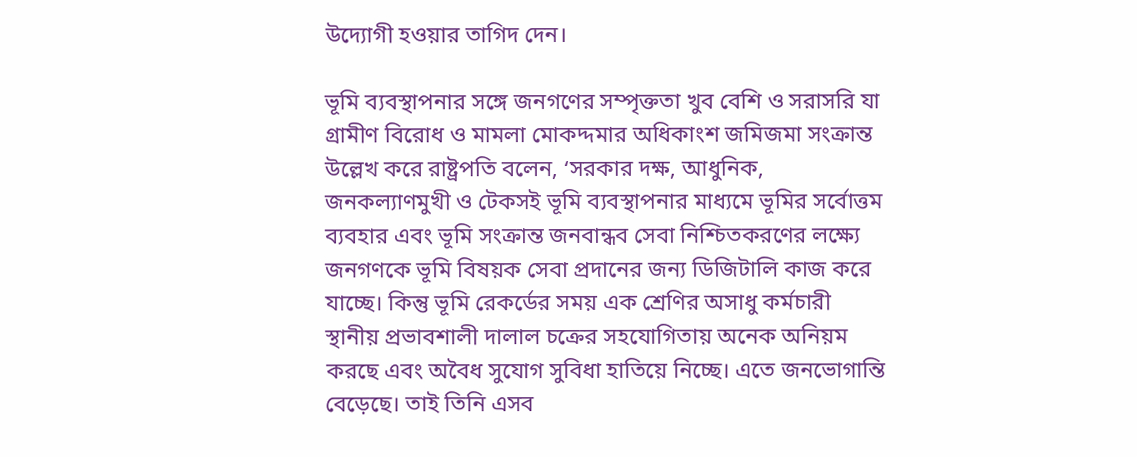উদ্যোগী হওয়ার তাগিদ দেন।

ভূমি ব্যবস্থাপনার সঙ্গে জনগণের সম্পৃক্ততা খুব বেশি ও সরাসরি যা গ্রামীণ বিরোধ ও মামলা মোকদ্দমার অধিকাংশ জমিজমা সংক্রান্ত উল্লেখ করে রাষ্ট্রপতি বলেন, ‘সরকার দক্ষ, আধুনিক, জনকল্যাণমুখী ও টেকসই ভূমি ব্যবস্থাপনার মাধ্যমে ভূমির সর্বোত্তম ব্যবহার এবং ভূমি সংক্রান্ত জনবান্ধব সেবা নিশ্চিতকরণের লক্ষ্যে জনগণকে ভূমি বিষয়ক সেবা প্রদানের জন্য ডিজিটালি কাজ করে যাচ্ছে। কিন্তু ভূমি রেকর্ডের সময় এক শ্রেণির অসাধু কর্মচারী স্থানীয় প্রভাবশালী দালাল চক্রের সহযোগিতায় অনেক অনিয়ম করছে এবং অবৈধ সুযোগ সুবিধা হাতিয়ে নিচ্ছে। এতে জনভোগান্তি বেড়েছে। তাই তিনি এসব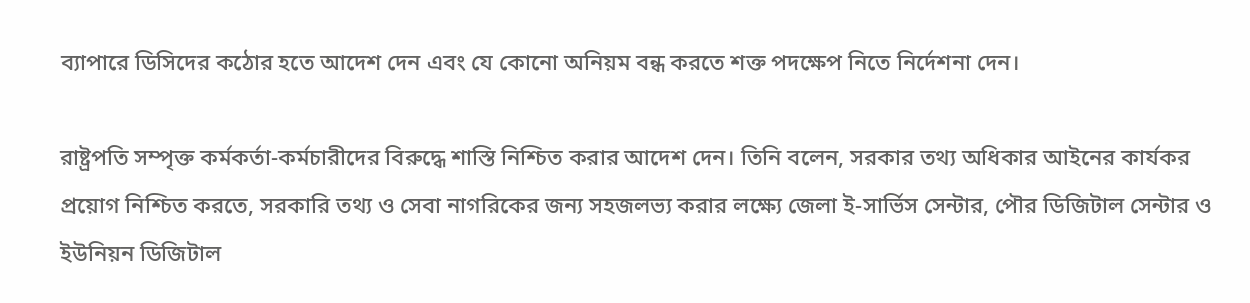ব্যাপারে ডিসিদের কঠোর হতে আদেশ দেন এবং যে কোনো অনিয়ম বন্ধ করতে শক্ত পদক্ষেপ নিতে নির্দেশনা দেন।

রাষ্ট্রপতি সম্পৃক্ত কর্মকর্তা-কর্মচারীদের বিরুদ্ধে শাস্তি নিশ্চিত করার আদেশ দেন। তিনি বলেন, সরকার তথ্য অধিকার আইনের কার্যকর প্রয়োগ নিশ্চিত করতে, সরকারি তথ্য ও সেবা নাগরিকের জন্য সহজলভ্য করার লক্ষ্যে জেলা ই-সার্ভিস সেন্টার, পৌর ডিজিটাল সেন্টার ও ইউনিয়ন ডিজিটাল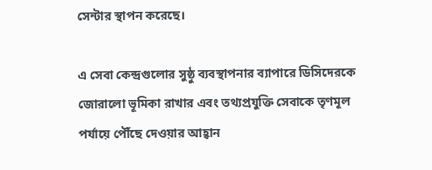সেন্টার স্থাপন করেছে।

এ সেবা কেন্দ্রগুলোর সুষ্ঠু ব্যবস্থাপনার ব্যাপারে ডিসিদেরকে জোরালো ভূমিকা রাখার এবং তথ্যপ্রযুক্তি সেবাকে তৃণমূল পর্যায়ে পৌঁছে দেওয়ার আহ্বান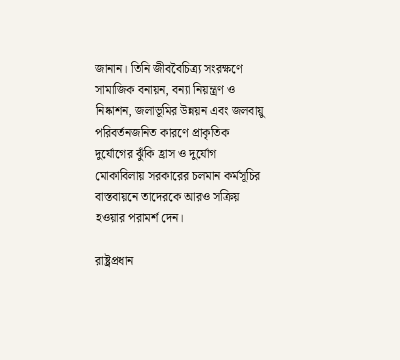জানান। তিনি জীববৈচিত্র্য সংরক্ষণে সামাজিক বনায়ন, বন্যা নিয়ন্ত্রণ ও নিষ্কাশন, জলাভূমির উন্নয়ন এবং জলবায়ু পরিবর্তনজনিত কারণে প্রাকৃতিক দুর্যোগের ঝুঁকি হ্রাস ও দুর্যোগ মোকাবিলায় সরকারের চলমান কর্মসূচির বাস্তবায়নে তাদেরকে আরও সক্রিয় হওয়ার পরামর্শ দেন।

রাষ্ট্রপ্রধান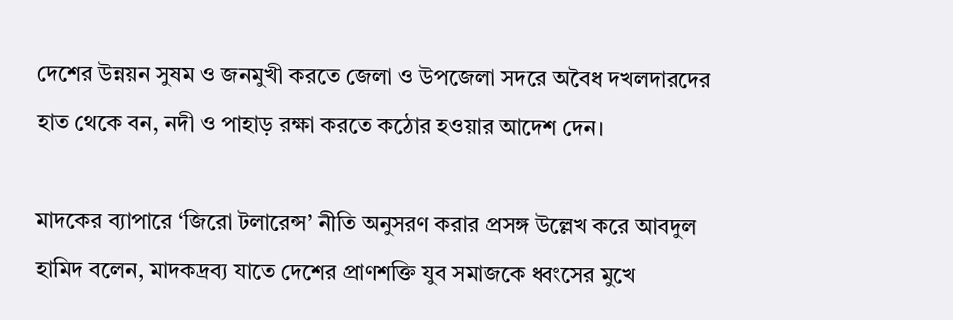দেশের উন্নয়ন সুষম ও জনমুখী করতে জেলা ও উপজেলা সদরে অবৈধ দখলদারদের হাত থেকে বন, নদী ও পাহাড় রক্ষা করতে কঠোর হওয়ার আদেশ দেন।

মাদকের ব্যাপারে ‘জিরো টলারেন্স’ নীতি অনুসরণ করার প্রসঙ্গ উল্লেখ করে আবদুল হামিদ বলেন, মাদকদ্রব্য যাতে দেশের প্রাণশক্তি যুব সমাজকে ধ্বংসের মুখে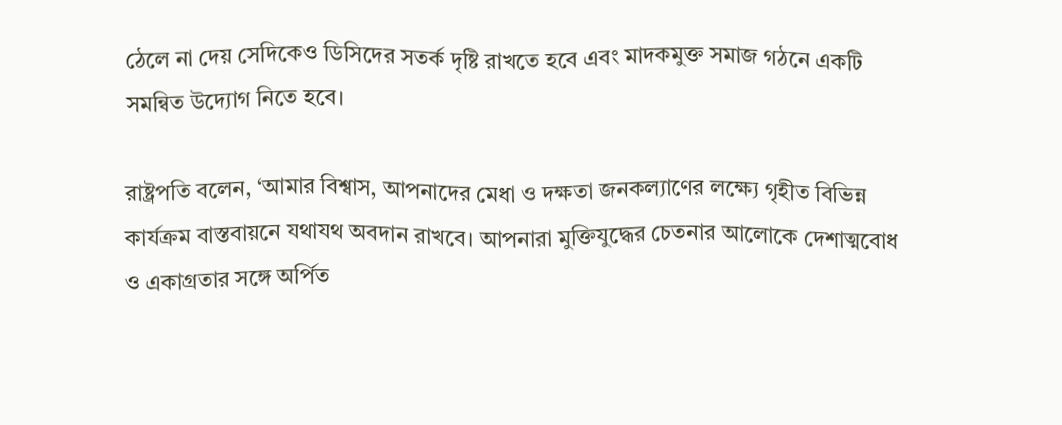ঠেলে না দেয় সেদিকেও ডিসিদের সতর্ক দৃষ্টি রাখতে হবে এবং মাদকমুক্ত সমাজ গঠনে একটি সমন্বিত উদ্যোগ নিতে হবে।

রাষ্ট্রপতি বলেন, ‘আমার বিশ্বাস, আপনাদের মেধা ও দক্ষতা জনকল্যাণের লক্ষ্যে গৃহীত বিভিন্ন কার্যক্রম বাস্তবায়নে যথাযথ অবদান রাখবে। আপনারা মুক্তিযুদ্ধের চেতনার আলোকে দেশাত্মবোধ ও একাগ্রতার সঙ্গে অর্পিত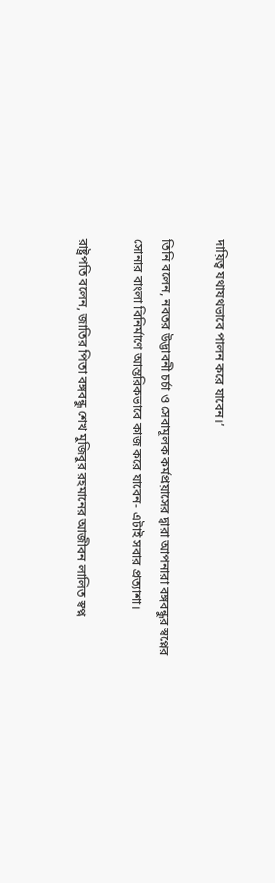দায়িত্ব যথাযথভাবে পালন করে যাবেন।’

তিনি বলেন, নবতর উদ্ভাবনী চর্চা ও সেবামূলক কর্মপ্রয়াসের দ্বারা আপনারা বঙ্গবন্ধুর স্বপ্নের সোনার বাংলা বিনির্মাণে আন্তরিকভাবে কাজ করে যাবেন- এটাই সবার প্রত্যাশা।

রাষ্ট্রপতি বলেন, জাতির পিতা বঙ্গবন্ধু শেখ মুজিবুর রহমানের আজীবন লালিত স্বপ্ন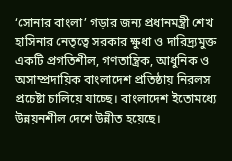‘সোনার বাংলা’ গড়ার জন্য প্রধানমন্ত্রী শেখ হাসিনার নেতৃত্বে সরকার ক্ষুধা ও দারিদ্র্যমুক্ত একটি প্রগতিশীল, গণতান্ত্রিক, আধুনিক ও অসাম্প্রদায়িক বাংলাদেশ প্রতিষ্ঠায় নিরলস প্রচেষ্টা চালিয়ে যাচ্ছে। বাংলাদেশ ইতোমধ্যে উন্নয়নশীল দেশে উন্নীত হয়েছে।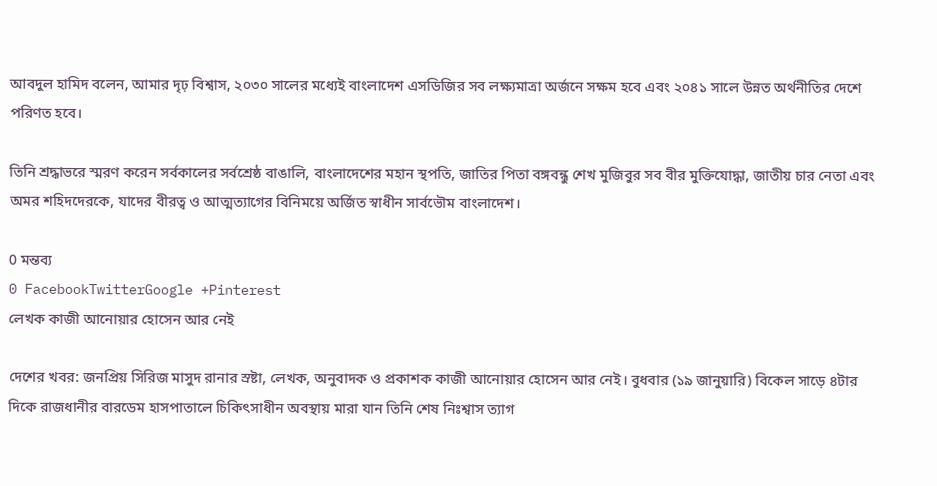আবদুল হামিদ বলেন, আমার দৃঢ় বিশ্বাস, ২০৩০ সালের মধ্যেই বাংলাদেশ এসডিজির সব লক্ষ্যমাত্রা অর্জনে সক্ষম হবে এবং ২০৪১ সালে উন্নত অর্থনীতির দেশে পরিণত হবে।

তিনি শ্রদ্ধাভরে স্মরণ করেন সর্বকালের সর্বশ্রেষ্ঠ বাঙালি, বাংলাদেশের মহান স্থপতি, জাতির পিতা বঙ্গবন্ধু শেখ মুজিবুর সব বীর মুক্তিযোদ্ধা, জাতীয় চার নেতা এবং অমর শহিদদেরকে, যাদের বীরত্ব ও আত্মত্যাগের বিনিময়ে অর্জিত স্বাধীন সার্বভৌম বাংলাদেশ।

0 মন্তব্য
0 FacebookTwitterGoogle +Pinterest
লেখক কাজী আনোয়ার হোসেন আর নেই

দেশের খবর: জনপ্রিয় সিরিজ মাসুদ রানার স্রষ্টা, লেখক, অনুবাদক ও প্রকাশক কাজী আনোয়ার হোসেন আর নেই। বুধবার (১৯ জানুয়ারি) বিকেল সাড়ে ৪টার দিকে রাজধানীর বারডেম হাসপাতালে চিকিৎসাধীন অবস্থায় মারা যান তিনি শেষ নিঃশ্বাস ত্যাগ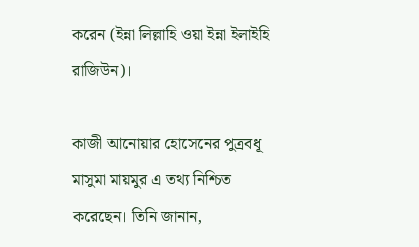করেন (ইন্না লিল্লাহি ওয়া ইন্না ইলাইহি রাজিউন)।

কাজী আনোয়ার হোসেনের পুত্রবধূ মাসুমা মায়মুর এ তথ্য নিশ্চিত করেছেন। তিনি জানান,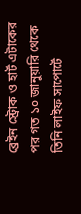ব্রেইন স্ট্রোক ও হার্ট এটাকের পর গত ১০ জানুয়ারি থেকে তিনি লাইফ সাপোর্টে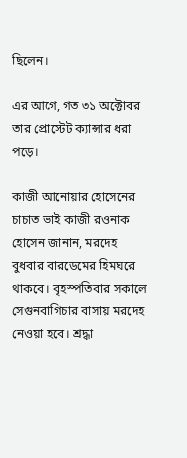ছিলেন।

এর আগে, গত ৩১ অক্টোবর তার প্রোস্টেট ক্যান্সার ধরা পড়ে।

কাজী আনোয়ার হোসেনের চাচাত ভাই কাজী রওনাক হোসেন জানান, মরদেহ বুধবার বারডেমের হিমঘরে থাকবে। বৃহস্পতিবার সকালে সেগুনবাগিচার বাসায় মরদেহ নেওয়া হবে। শ্রদ্ধা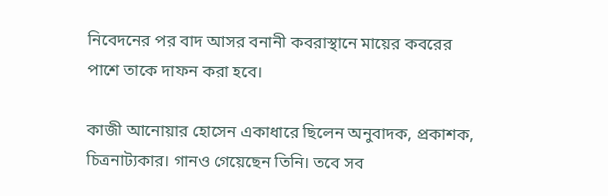নিবেদনের পর বাদ আসর বনানী কবরাস্থানে মায়ের কবরের পাশে তাকে দাফন করা হবে।

কাজী আনোয়ার হোসেন একাধারে ছিলেন অনুবাদক, প্রকাশক, চিত্রনাট্যকার। গানও গেয়েছেন তিনি। তবে সব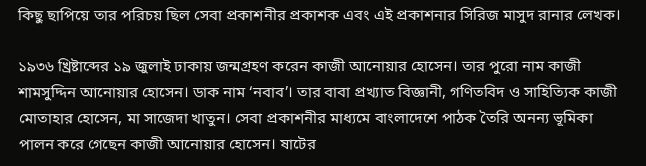কিছু ছাপিয়ে তার পরিচয় ছিল সেবা প্রকাশনীর প্রকাশক এবং এই প্রকাশনার সিরিজ মাসুদ রানার লেখক।

১৯৩৬ খ্রিষ্টাব্দের ১৯ জুলাই ঢাকায় জন্মগ্রহণ করেন কাজী আনোয়ার হোসেন। তার পুরো নাম কাজী শামসুদ্দিন আনোয়ার হোসেন। ডাক নাম ‘নবাব’। তার বাবা প্রখ্যাত বিজ্ঞানী, গণিতবিদ ও সাহিত্যিক কাজী মোতাহার হোসেন, মা সাজেদা খাতুন। সেবা প্রকাশনীর মাধ্যমে বাংলাদেশে পাঠক তৈরি অনন্য ভূমিকা পালন করে গেছেন কাজী আনোয়ার হোসেন। ষাটের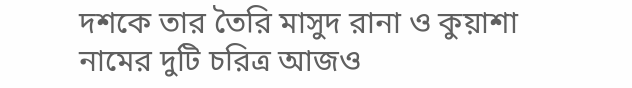দশকে তার তৈরি মাসুদ রানা ও কুয়াশা নামের দুটি চরিত্র আজও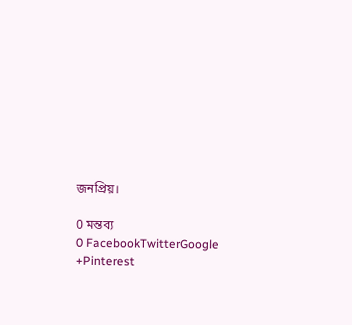জনপ্রিয়।

0 মন্তব্য
0 FacebookTwitterGoogle +Pinterest